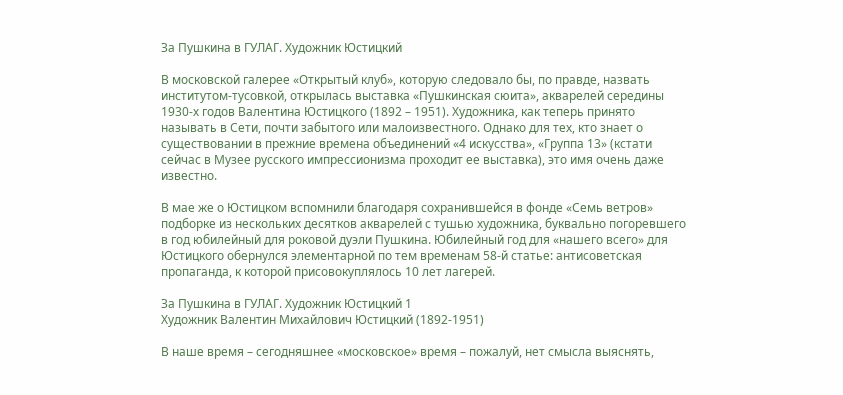За Пушкина в ГУЛАГ. Художник Юстицкий

В московской галерее «Открытый клуб», которую следовало бы, по правде, назвать институтом-тусовкой, открылась выставка «Пушкинская сюита», акварелей середины 1930-х годов Валентина Юстицкого (1892 – 1951). Художника, как теперь принято называть в Сети, почти забытого или малоизвестного. Однако для тех, кто знает о существовании в прежние времена объединений «4 искусства», «Группа 13» (кстати сейчас в Музее русского импрессионизма проходит ее выставка), это имя очень даже известно.

В мае же о Юстицком вспомнили благодаря сохранившейся в фонде «Семь ветров» подборке из нескольких десятков акварелей с тушью художника, буквально погоревшего в год юбилейный для роковой дуэли Пушкина. Юбилейный год для «нашего всего» для Юстицкого обернулся элементарной по тем временам 58-й статье: антисоветская пропаганда, к которой присовокуплялось 10 лет лагерей.

За Пушкина в ГУЛАГ. Художник Юстицкий 1
Художник Валентин Михайлович Юстицкий (1892-1951)

В наше время – сегодняшнее «московское» время – пожалуй, нет смысла выяснять,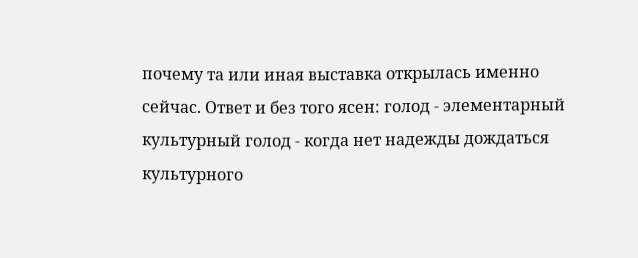почему та или иная выставка открылась именно сейчас. Ответ и без того ясен: голод - элементарный культурный голод - когда нет надежды дождаться культурного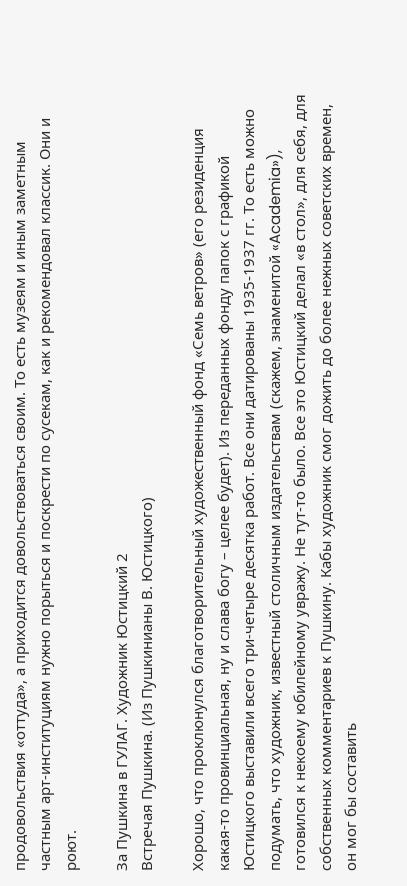продовольствия «оттуда», а приходится довольствоваться своим. То есть музеям и иным заметным частным арт-институциям нужно порыться и поскрести по сусекам, как и рекомендовал классик. Они и роют.

За Пушкина в ГУЛАГ. Художник Юстицкий 2
Встречая Пушкина. (Из Пушкинианы В. Юстицкого)

Хорошо, что проклюнулся благотворительный художественный фонд «Семь ветров» (его резиденция какая-то провинциальная, ну и слава богу – целее будет). Из переданных фонду папок с графикой Юстицкого выставили всего три-четыре десятка работ. Все они датированы 1935-1937 гг. То есть можно подумать, что художник, известный столичным издательствам (скажем, знаменитой «Academia»), готовился к некоему юбилейному увражу. Не тут-то было. Все это Юстицкий делал «в стол», для себя, для собственных комментариев к Пушкину. Кабы художник смог дожить до более нежных советских времен, он мог бы составить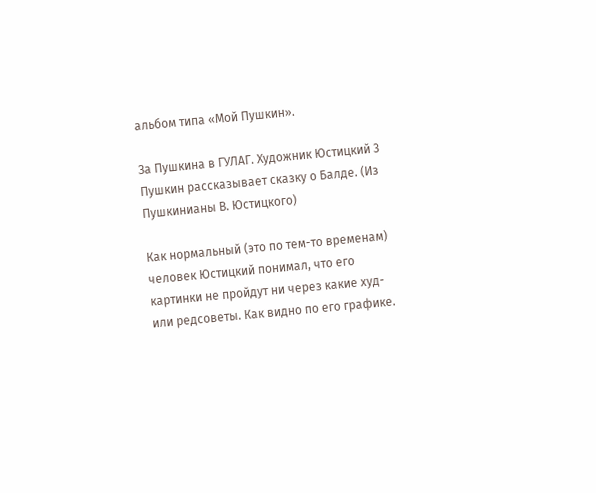альбом типа «Мой Пушкин».

За Пушкина в ГУЛАГ. Художник Юстицкий 3
Пушкин рассказывает сказку о Балде. (Из Пушкинианы В. Юстицкого)

Как нормальный (это по тем-то временам) человек Юстицкий понимал, что его картинки не пройдут ни через какие худ- или редсоветы. Как видно по его графике.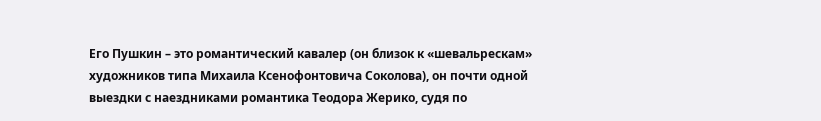Его Пушкин – это романтический кавалер (он близок к «шевальрескам» художников типа Михаила Ксенофонтовича Соколова), он почти одной выездки с наездниками романтика Теодора Жерико, судя по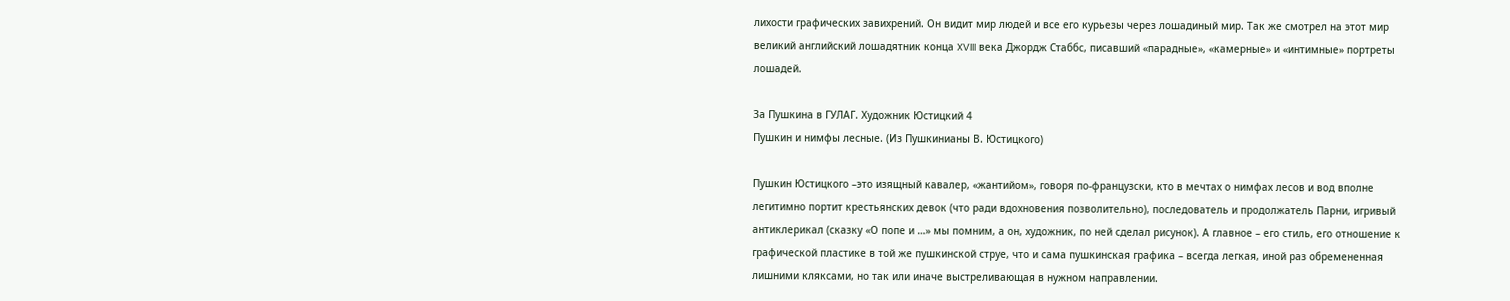лихости графических завихрений. Он видит мир людей и все его курьезы через лошадиный мир. Так же смотрел на этот мир великий английский лошадятник конца XVIII века Джордж Стаббс, писавший «парадные», «камерные» и «интимные» портреты лошадей.

За Пушкина в ГУЛАГ. Художник Юстицкий 4
Пушкин и нимфы лесные. (Из Пушкинианы В. Юстицкого)

Пушкин Юстицкого –это изящный кавалер, «жантийом», говоря по-французски, кто в мечтах о нимфах лесов и вод вполне легитимно портит крестьянских девок (что ради вдохновения позволительно), последователь и продолжатель Парни, игривый антиклерикал (сказку «О попе и …» мы помним, а он, художник, по ней сделал рисунок). А главное – его стиль, его отношение к графической пластике в той же пушкинской струе, что и сама пушкинская графика – всегда легкая, иной раз обремененная лишними кляксами, но так или иначе выстреливающая в нужном направлении.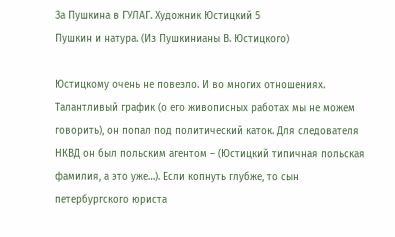За Пушкина в ГУЛАГ. Художник Юстицкий 5
Пушкин и натура. (Из Пушкинианы В. Юстицкого)

Юстицкому очень не повезло. И во многих отношениях. Талантливый график (о его живописных работах мы не можем говорить), он попал под политический каток. Для следователя НКВД он был польским агентом – (Юстицкий типичная польская фамилия, а это уже…). Если копнуть глубже, то сын петербургского юриста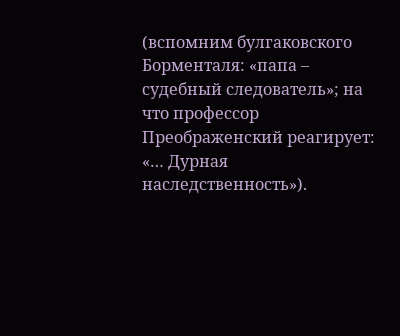(вспомним булгаковского Борменталя: «папа – судебный следователь»; на что профессор Преображенский реагирует: «… Дурная наследственность»).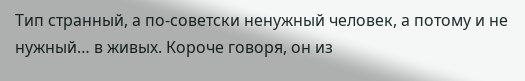Тип странный, а по-советски ненужный человек, а потому и не нужный… в живых. Короче говоря, он из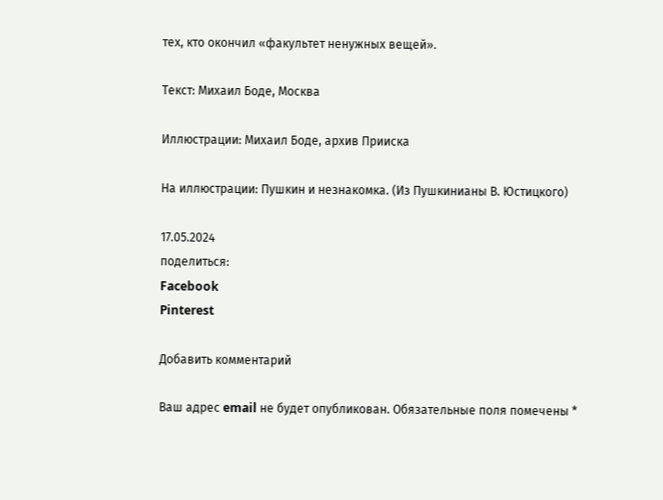тех, кто окончил «факультет ненужных вещей».

Текст: Михаил Боде, Москва

Иллюстрации: Михаил Боде, архив Прииска

На иллюстрации: Пушкин и незнакомка. (Из Пушкинианы В. Юстицкого)

17.05.2024
поделиться:
Facebook
Pinterest

Добавить комментарий

Ваш адрес email не будет опубликован. Обязательные поля помечены *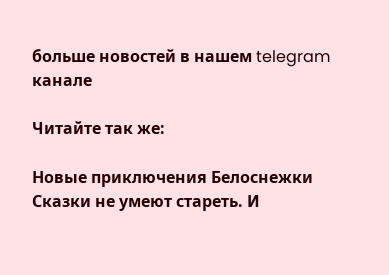больше новостей в нашем telegram канале

Читайте так же:

Новые приключения Белоснежки
Сказки не умеют стареть. И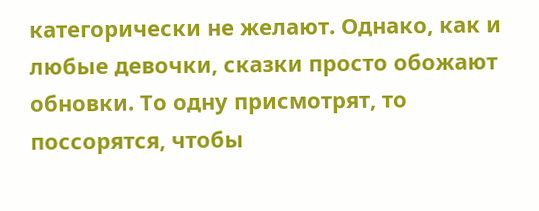категорически не желают. Однако, как и любые девочки, сказки просто обожают обновки. То одну присмотрят, то поссорятся, чтобы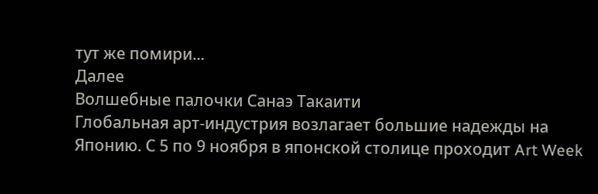тут же помири...
Далее
Волшебные палочки Санаэ Такаити
Глобальная арт-индустрия возлагает большие надежды на Японию. С 5 по 9 ноября в японской столице проходит Art Week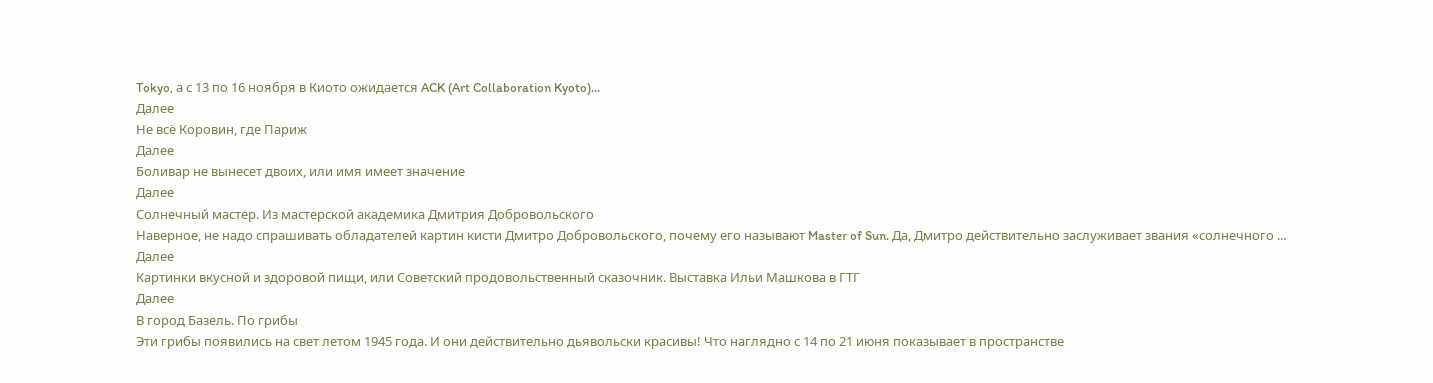Tokyo, а с 13 по 16 ноября в Киото ожидается ACK (Art Collaboration Kyoto)...
Далее
Не всё Коровин, где Париж
Далее
Боливар не вынесет двоих, или имя имеет значение
Далее
Солнечный мастер. Из мастерской академика Дмитрия Добровольского
Наверное, не надо спрашивать обладателей картин кисти Дмитро Добровольского, почему его называют Master of Sun. Да, Дмитро действительно заслуживает звания «солнечного ...
Далее
Картинки вкусной и здоровой пищи, или Советский продовольственный сказочник. Выставка Ильи Машкова в ГТГ
Далее
В город Базель. По грибы
Эти грибы появились на свет летом 1945 года. И они действительно дьявольски красивы! Что наглядно с 14 по 21 июня показывает в пространстве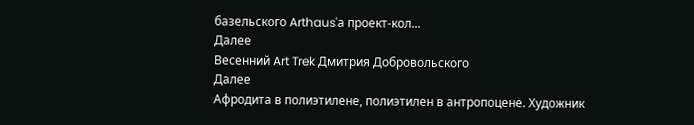базельского Arthaus'а проект-кол...
Далее
Весенний Art Trek Дмитрия Добровольского
Далее
Афродита в полиэтилене, полиэтилен в антропоцене. Художник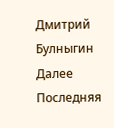Дмитрий Булныгин
Далее
Последняя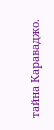тайна Караваджо.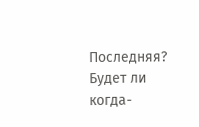Последняя?
Будет ли когда-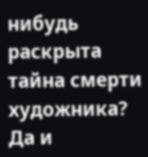нибудь раскрыта тайна смерти художника? Да и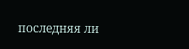последняя ли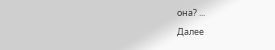она? ...
Далее